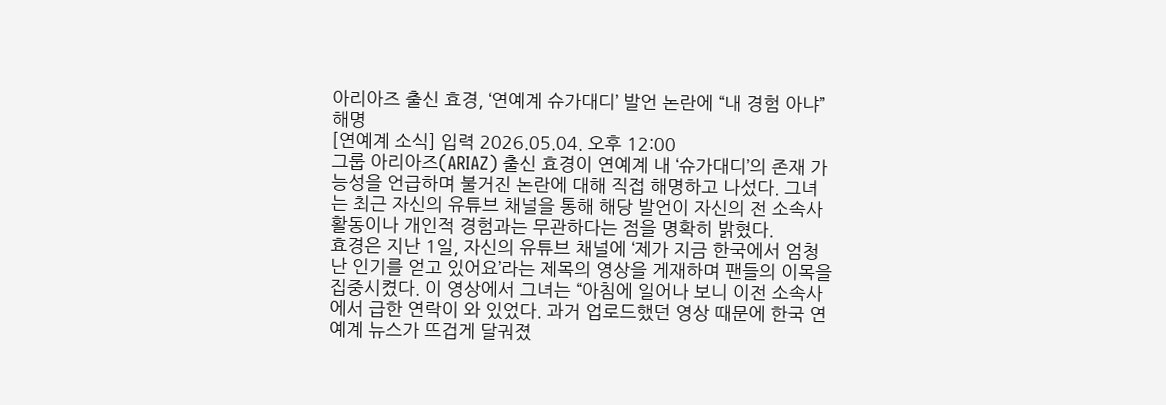아리아즈 출신 효경, ‘연예계 슈가대디’ 발언 논란에 “내 경험 아냐” 해명
[연예계 소식] 입력 2026.05.04. 오후 12:00
그룹 아리아즈(ARIAZ) 출신 효경이 연예계 내 ‘슈가대디’의 존재 가능성을 언급하며 불거진 논란에 대해 직접 해명하고 나섰다. 그녀는 최근 자신의 유튜브 채널을 통해 해당 발언이 자신의 전 소속사 활동이나 개인적 경험과는 무관하다는 점을 명확히 밝혔다.
효경은 지난 1일, 자신의 유튜브 채널에 ‘제가 지금 한국에서 엄청난 인기를 얻고 있어요’라는 제목의 영상을 게재하며 팬들의 이목을 집중시켰다. 이 영상에서 그녀는 “아침에 일어나 보니 이전 소속사에서 급한 연락이 와 있었다. 과거 업로드했던 영상 때문에 한국 연예계 뉴스가 뜨겁게 달궈졌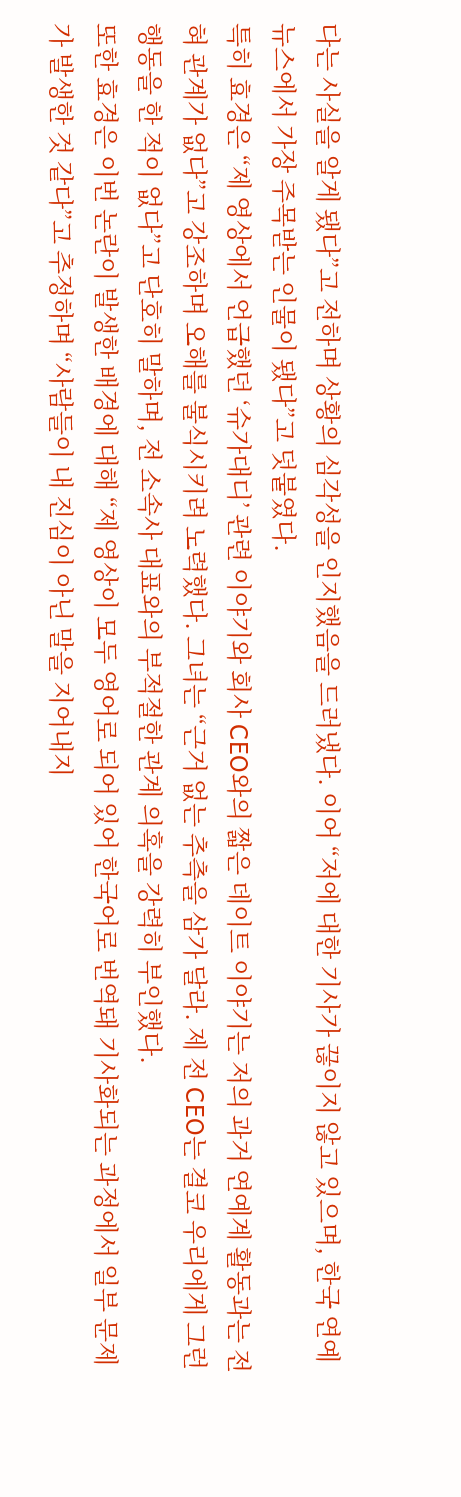다는 사실을 알게 됐다”고 전하며 상황의 심각성을 인지했음을 드러냈다. 이어 “저에 대한 기사가 끊이지 않고 있으며, 한국 연예 뉴스에서 가장 주목받는 인물이 됐다”고 덧붙였다.
특히 효경은 “제 영상에서 언급했던 ‘슈가대디’ 관련 이야기와 회사 CEO와의 짧은 데이트 이야기는 저의 과거 연예계 활동과는 전혀 관계가 없다”고 강조하며 오해를 불식시키려 노력했다. 그녀는 “근거 없는 추측을 삼가 달라. 제 전 CEO는 결코 우리에게 그런 행동을 한 적이 없다”고 단호히 말하며, 전 소속사 대표와의 부적절한 관계 의혹을 강력히 부인했다.
또한 효경은 이번 논란이 발생한 배경에 대해 “제 영상이 모두 영어로 되어 있어 한국어로 번역돼 기사화되는 과정에서 일부 문제가 발생한 것 같다”고 추정하며 “사람들이 내 진심이 아닌 말을 지어내지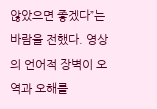않았으면 좋겠다”는 바람을 전했다. 영상의 언어적 장벽이 오역과 오해를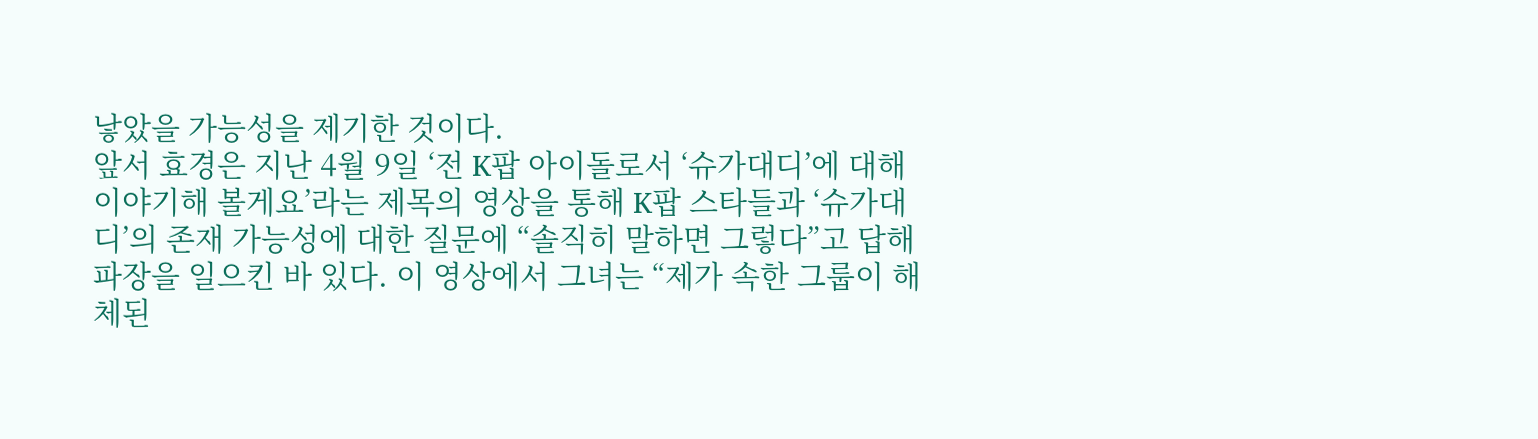낳았을 가능성을 제기한 것이다.
앞서 효경은 지난 4월 9일 ‘전 K팝 아이돌로서 ‘슈가대디’에 대해 이야기해 볼게요’라는 제목의 영상을 통해 K팝 스타들과 ‘슈가대디’의 존재 가능성에 대한 질문에 “솔직히 말하면 그렇다”고 답해 파장을 일으킨 바 있다. 이 영상에서 그녀는 “제가 속한 그룹이 해체된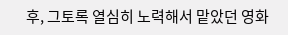후, 그토록 열심히 노력해서 맡았던 영화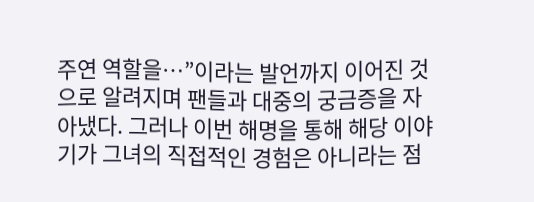주연 역할을…”이라는 발언까지 이어진 것으로 알려지며 팬들과 대중의 궁금증을 자아냈다. 그러나 이번 해명을 통해 해당 이야기가 그녀의 직접적인 경험은 아니라는 점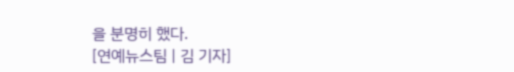을 분명히 했다.
[연예뉴스팀 | 김 기자]